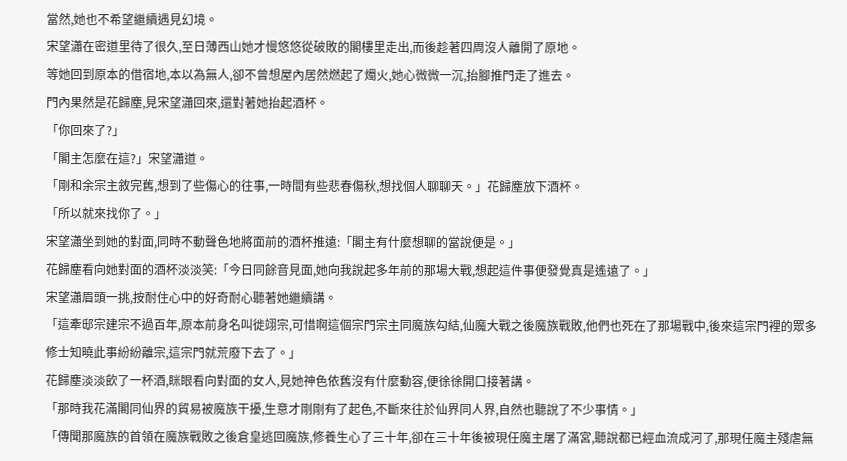當然,她也不希望繼續遇見幻境。
宋望瀟在密道里待了很久,至日薄西山她才慢悠悠從破敗的閣樓里走出,而後趁著四周沒人離開了原地。
等她回到原本的借宿地,本以為無人,卻不曾想屋內居然燃起了燭火,她心微微一沉,抬腳推門走了進去。
門內果然是花歸塵,見宋望瀟回來,還對著她抬起酒杯。
「你回來了?」
「閣主怎麼在這?」宋望瀟道。
「剛和余宗主敘完舊,想到了些傷心的往事,一時間有些悲春傷秋,想找個人聊聊天。」花歸塵放下酒杯。
「所以就來找你了。」
宋望瀟坐到她的對面,同時不動聲色地將面前的酒杯推遠:「閣主有什麼想聊的當說便是。」
花歸塵看向她對面的酒杯淡淡笑:「今日同餘音見面,她向我說起多年前的那場大戰,想起這件事便發覺真是遙遠了。」
宋望瀟眉頭一挑,按耐住心中的好奇耐心聽著她繼續講。
「這牽邸宗建宗不過百年,原本前身名叫徙翊宗,可惜啊這個宗門宗主同魔族勾結,仙魔大戰之後魔族戰敗,他們也死在了那場戰中,後來這宗門裡的眾多修士知曉此事紛紛離宗,這宗門就荒廢下去了。」
花歸塵淡淡飲了一杯酒,眯眼看向對面的女人,見她神色依舊沒有什麼動容,便徐徐開口接著講。
「那時我花滿閣同仙界的貿易被魔族干擾,生意才剛剛有了起色,不斷來往於仙界同人界,自然也聽說了不少事情。」
「傳聞那魔族的首領在魔族戰敗之後倉皇逃回魔族,修養生心了三十年,卻在三十年後被現任魔主屠了滿宮,聽說都已經血流成河了,那現任魔主殘虐無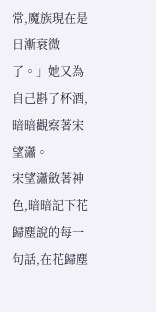常,魔族現在是日漸衰微了。」她又為自己斟了杯酒,暗暗觀察著宋望瀟。
宋望瀟斂著神色,暗暗記下花歸塵說的每一句話,在花歸塵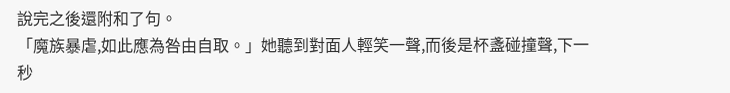說完之後還附和了句。
「魔族暴虐,如此應為咎由自取。」她聽到對面人輕笑一聲,而後是杯盞碰撞聲,下一秒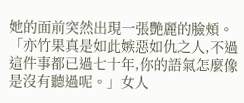她的面前突然出現一張艷麗的臉頰。
「亦竹果真是如此嫉惡如仇之人,不過這件事都已過七十年,你的語氣怎麼像是沒有聽過呢。」女人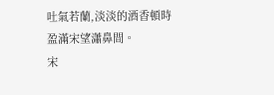吐氣若蘭,淡淡的酒香頓時盈滿宋望瀟鼻間。
宋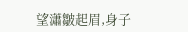望瀟皺起眉,身子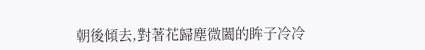朝後傾去,對著花歸塵微闔的眸子冷冷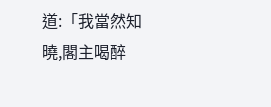道:「我當然知曉,閣主喝醉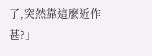了,突然靠這麼近作甚?」